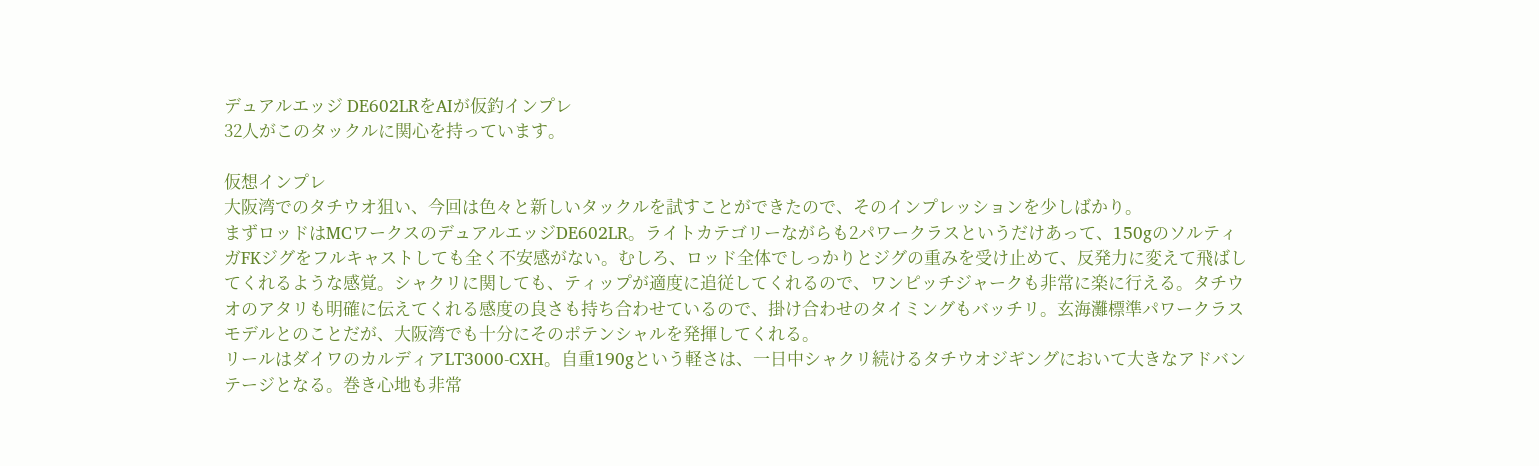デュアルエッジ DE602LRをAIが仮釣インプレ
32人がこのタックルに関心を持っています。

仮想インプレ
大阪湾でのタチウオ狙い、今回は色々と新しいタックルを試すことができたので、そのインプレッションを少しばかり。
まずロッドはMCワークスのデュアルエッジDE602LR。ライトカテゴリーながらも2パワークラスというだけあって、150gのソルティガFKジグをフルキャストしても全く不安感がない。むしろ、ロッド全体でしっかりとジグの重みを受け止めて、反発力に変えて飛ばしてくれるような感覚。シャクリに関しても、ティップが適度に追従してくれるので、ワンピッチジャークも非常に楽に行える。タチウオのアタリも明確に伝えてくれる感度の良さも持ち合わせているので、掛け合わせのタイミングもバッチリ。玄海灘標準パワークラスモデルとのことだが、大阪湾でも十分にそのポテンシャルを発揮してくれる。
リールはダイワのカルディアLT3000-CXH。自重190gという軽さは、一日中シャクリ続けるタチウオジギングにおいて大きなアドバンテージとなる。巻き心地も非常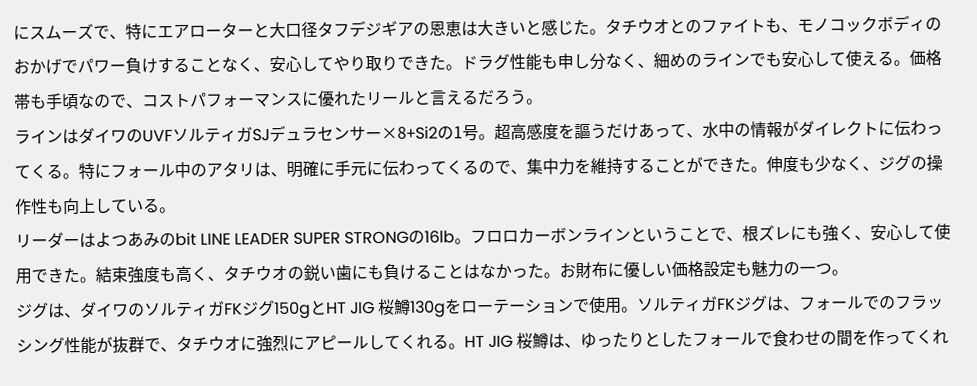にスムーズで、特にエアローターと大口径タフデジギアの恩恵は大きいと感じた。タチウオとのファイトも、モノコックボディのおかげでパワー負けすることなく、安心してやり取りできた。ドラグ性能も申し分なく、細めのラインでも安心して使える。価格帯も手頃なので、コストパフォーマンスに優れたリールと言えるだろう。
ラインはダイワのUVFソルティガSJデュラセンサー×8+Si2の1号。超高感度を謳うだけあって、水中の情報がダイレクトに伝わってくる。特にフォール中のアタリは、明確に手元に伝わってくるので、集中力を維持することができた。伸度も少なく、ジグの操作性も向上している。
リーダーはよつあみのbit LINE LEADER SUPER STRONGの16lb。フロロカーボンラインということで、根ズレにも強く、安心して使用できた。結束強度も高く、タチウオの鋭い歯にも負けることはなかった。お財布に優しい価格設定も魅力の一つ。
ジグは、ダイワのソルティガFKジグ150gとHT JIG 桜鱒130gをローテーションで使用。ソルティガFKジグは、フォールでのフラッシング性能が抜群で、タチウオに強烈にアピールしてくれる。HT JIG 桜鱒は、ゆったりとしたフォールで食わせの間を作ってくれ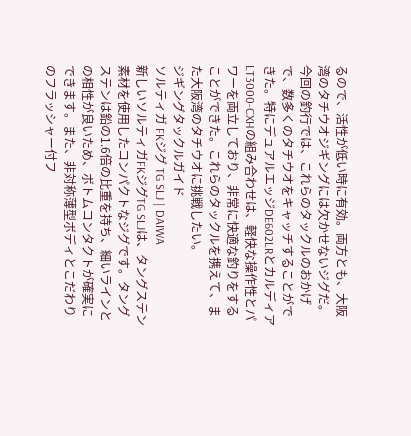るので、活性が低い時に有効。両方とも、大阪湾のタチウオジギングには欠かせないジグだ。
今回の釣行では、これらのタックルのおかげで、数多くのタチウオをキャッチすることができた。特にデュアルエッジDE602LRとカルディアLT3000-CXHの組み合わせは、軽快な操作性とパワーを両立しており、非常に快適な釣りをすることができた。これらのタックルを携えて、また大阪湾のタチウオに挑戦したい。
ジギングタックルガイド
ソルティガ FKジグ TG SLJ | DAIWA
新しいソルティガFKジグTG SLJは、タングステン素材を使用したコンパクトなジグです。タングステンは鉛の1.6倍の比重を持ち、細いラインとの相性が良いため、ボトムコンタクトが確実にできます。また、非対称薄型ボディとこだわりのフラッシャー付フ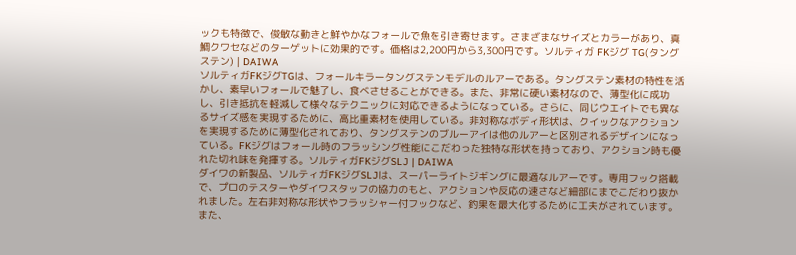ックも特徴で、俊敏な動きと鮮やかなフォールで魚を引き寄せます。さまざまなサイズとカラーがあり、真鯛クワセなどのターゲットに効果的です。価格は2,200円から3,300円です。ソルティガ FKジグ TG(タングステン) | DAIWA
ソルティガFKジグTGは、フォールキラータングステンモデルのルアーである。タングステン素材の特性を活かし、素早いフォールで魅了し、食べさせることができる。また、非常に硬い素材なので、薄型化に成功し、引き抵抗を軽減して様々なテクニックに対応できるようになっている。さらに、同じウエイトでも異なるサイズ感を実現するために、高比重素材を使用している。非対称なボディ形状は、クイックなアクションを実現するために薄型化されており、タングステンのブルーアイは他のルアーと区別されるデザインになっている。FKジグはフォール時のフラッシング性能にこだわった独特な形状を持っており、アクション時も優れた切れ味を発揮する。ソルティガFKジグSLJ | DAIWA
ダイワの新製品、ソルティガFKジグSLJは、スーパーライトジギングに最適なルアーです。専用フック搭載で、プロのテスターやダイワスタッフの協力のもと、アクションや反応の速さなど細部にまでこだわり抜かれました。左右非対称な形状やフラッシャー付フックなど、釣果を最大化するために工夫がされています。また、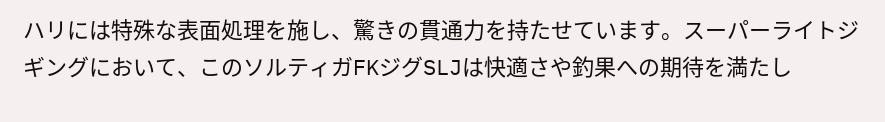ハリには特殊な表面処理を施し、驚きの貫通力を持たせています。スーパーライトジギングにおいて、このソルティガFKジグSLJは快適さや釣果への期待を満たし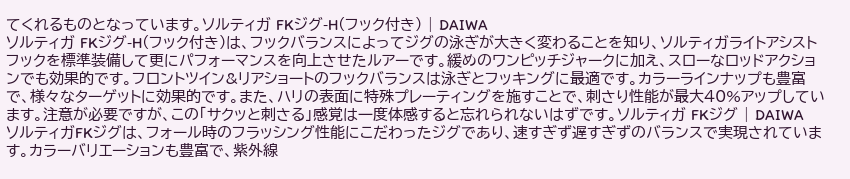てくれるものとなっています。ソルティガ FKジグ-H(フック付き) | DAIWA
ソルティガ FKジグ-H(フック付き)は、フックバランスによってジグの泳ぎが大きく変わることを知り、ソルティガライトアシストフックを標準装備して更にパフォーマンスを向上させたルアーです。緩めのワンピッチジャークに加え、スローなロッドアクションでも効果的です。フロントツイン&リアショートのフックバランスは泳ぎとフッキングに最適です。カラーラインナップも豊富で、様々なターゲットに効果的です。また、ハリの表面に特殊プレーティングを施すことで、刺さり性能が最大40%アップしています。注意が必要ですが、この「サクッと刺さる」感覚は一度体感すると忘れられないはずです。ソルティガ FKジグ | DAIWA
ソルティガFKジグは、フォール時のフラッシング性能にこだわったジグであり、速すぎず遅すぎずのバランスで実現されています。カラーバリエーションも豊富で、紫外線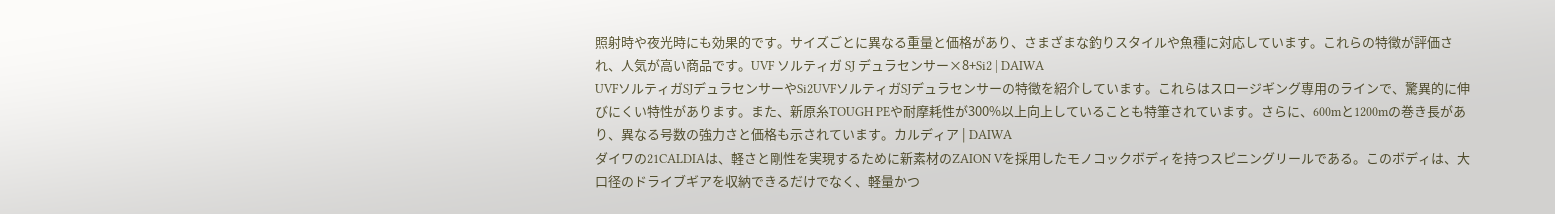照射時や夜光時にも効果的です。サイズごとに異なる重量と価格があり、さまざまな釣りスタイルや魚種に対応しています。これらの特徴が評価され、人気が高い商品です。UVF ソルティガ SJ デュラセンサー×8+Si2 | DAIWA
UVFソルティガSJデュラセンサーやSi2UVFソルティガSJデュラセンサーの特徴を紹介しています。これらはスロージギング専用のラインで、驚異的に伸びにくい特性があります。また、新原糸TOUGH PEや耐摩耗性が300%以上向上していることも特筆されています。さらに、600mと1200mの巻き長があり、異なる号数の強力さと価格も示されています。カルディア | DAIWA
ダイワの21CALDIAは、軽さと剛性を実現するために新素材のZAION Vを採用したモノコックボディを持つスピニングリールである。このボディは、大口径のドライブギアを収納できるだけでなく、軽量かつ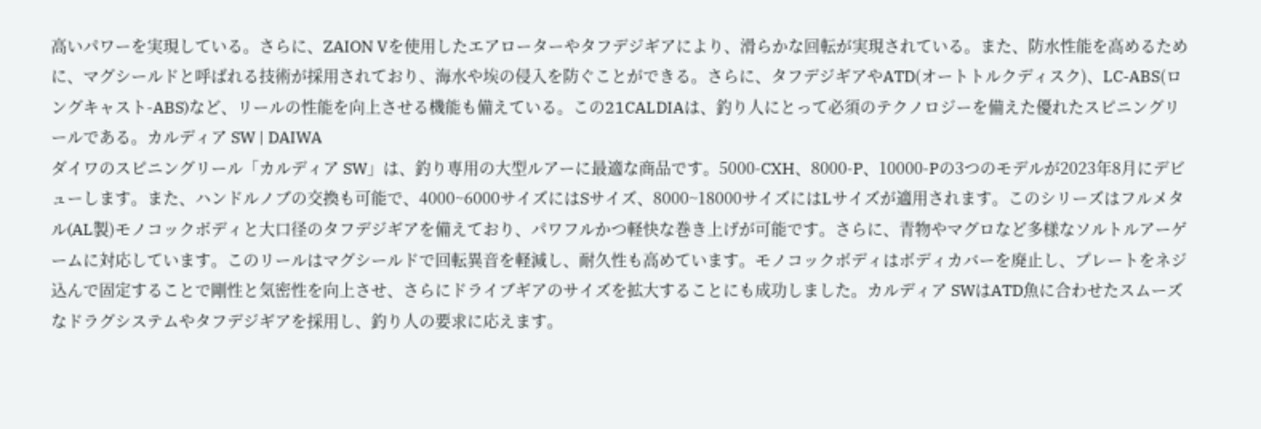高いパワーを実現している。さらに、ZAION Vを使用したエアローターやタフデジギアにより、滑らかな回転が実現されている。また、防水性能を高めるために、マグシールドと呼ばれる技術が採用されており、海水や埃の侵入を防ぐことができる。さらに、タフデジギアやATD(オートトルクディスク)、LC-ABS(ロングキャスト-ABS)など、リールの性能を向上させる機能も備えている。この21CALDIAは、釣り人にとって必須のテクノロジーを備えた優れたスピニングリールである。カルディア SW | DAIWA
ダイワのスピニングリール「カルディア SW」は、釣り専用の大型ルアーに最適な商品です。5000-CXH、8000-P、10000-Pの3つのモデルが2023年8月にデビューします。また、ハンドルノブの交換も可能で、4000~6000サイズにはSサイズ、8000~18000サイズにはLサイズが適用されます。このシリーズはフルメタル(AL製)モノコックボディと大口径のタフデジギアを備えており、パワフルかつ軽快な巻き上げが可能です。さらに、青物やマグロなど多様なソルトルアーゲームに対応しています。このリールはマグシールドで回転異音を軽減し、耐久性も高めています。モノコックボディはボディカバーを廃止し、プレートをネジ込んで固定することで剛性と気密性を向上させ、さらにドライブギアのサイズを拡大することにも成功しました。カルディア SWはATD魚に合わせたスムーズなドラグシステムやタフデジギアを採用し、釣り人の要求に応えます。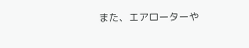また、エアローターや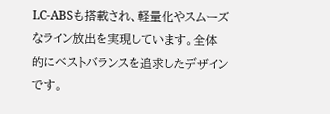LC-ABSも搭載され、軽量化やスムーズなライン放出を実現しています。全体的にベストバランスを追求したデザインです。